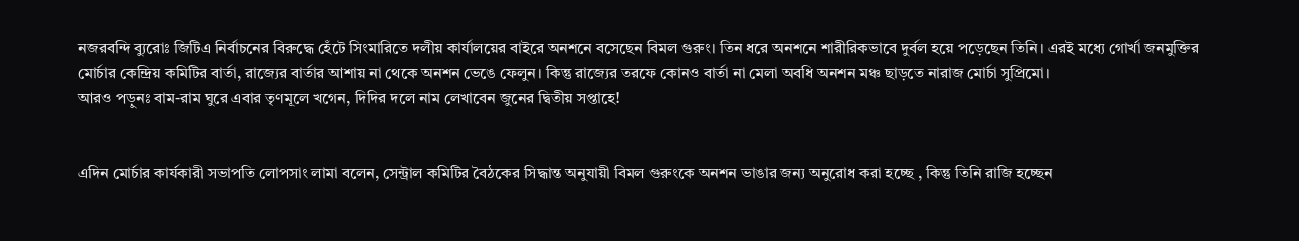নজরবন্দি ব্যুরোঃ জিটিএ নির্বাচনের বিরুদ্ধে হেঁটে সিংমারিতে দলীয় কার্যালয়ের বাইরে অনশনে বসেছেন বিমল গুরুং। তিন ধরে অনশনে শারীরিকভাবে দুর্বল হয়ে পড়েছেন তিনি। এরই মধ্যে গোর্খা জনমুক্তির মোর্চার কেন্দ্রিয় কমিটির বার্তা, রাজ্যের বার্তার আশায় না থেকে অনশন ভেঙে ফেলুন। কিন্তু রাজ্যের তরফে কোনও বার্তা না মেলা অবধি অনশন মঞ্চ ছাড়তে নারাজ মোর্চা সুপ্রিমো।
আরও পড়ুনঃ বাম-রাম ঘুরে এবার তৃণমূলে খগেন, দিদির দলে নাম লেখাবেন জুনের দ্বিতীয় সপ্তাহে!


এদিন মোর্চার কার্যকারী সভাপতি লোপসাং লামা বলেন, সেন্ট্রাল কমিটির বৈঠকের সিদ্ধান্ত অনুযায়ী বিমল গুরুংকে অনশন ভাঙার জন্য অনুরোধ করা হচ্ছে , কিন্তু তিনি রাজি হচ্ছেন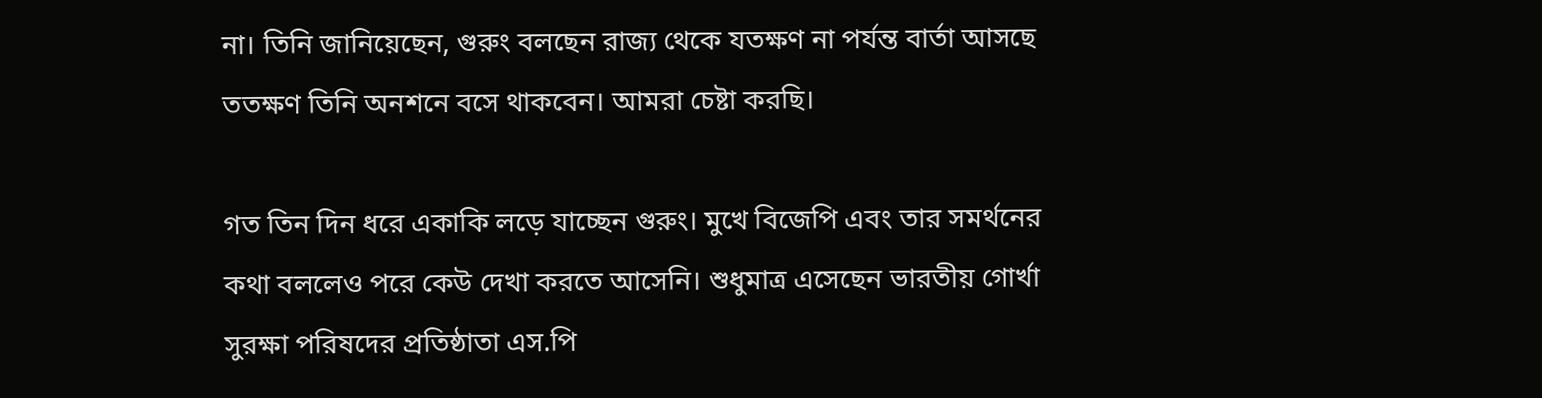না। তিনি জানিয়েছেন, গুরুং বলছেন রাজ্য থেকে যতক্ষণ না পর্যন্ত বার্তা আসছে ততক্ষণ তিনি অনশনে বসে থাকবেন। আমরা চেষ্টা করছি।

গত তিন দিন ধরে একাকি লড়ে যাচ্ছেন গুরুং। মুখে বিজেপি এবং তার সমর্থনের কথা বললেও পরে কেউ দেখা করতে আসেনি। শুধুমাত্র এসেছেন ভারতীয় গোর্খা সুরক্ষা পরিষদের প্রতিষ্ঠাতা এস.পি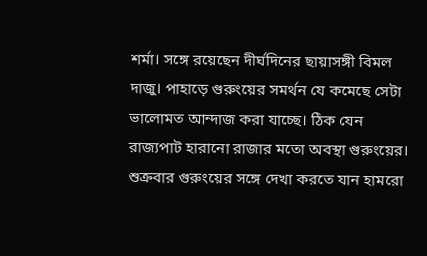শর্মা। সঙ্গে রয়েছেন দীর্ঘদিনের ছায়াসঙ্গী বিমল দাজু। পাহাড়ে গুরুংয়ের সমর্থন যে কমেছে সেটা ভালোমত আন্দাজ করা যাচ্ছে। ঠিক যেন রাজ্যপাট হারানো রাজার মতো অবস্থা গুরুংয়ের।
শুক্রবার গুরুংয়ের সঙ্গে দেখা করতে যান হামরো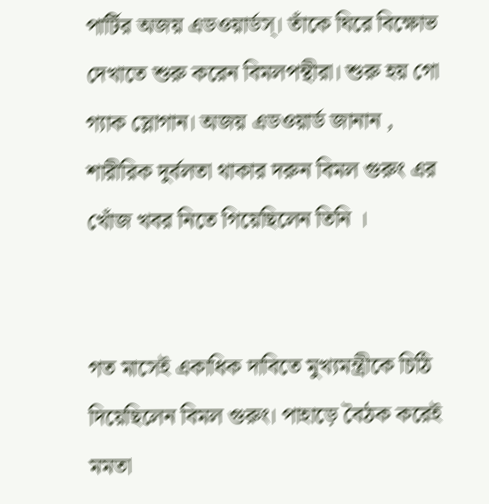পার্টির অজয় এডওয়ার্ডস্। তাঁকে ঘিরে বিক্ষোভ দেখাতে শুরু করেন বিমলপন্থীরা। শুরু হয় গো গ্যাক স্লোগান। অজয় এডওয়ার্ড জানান , শারীরিক দুর্বলতা থাকার দরুন বিমল গুরুং এর খোঁজ খবর নিতে গিয়েছিলেন তিনি ।


গত মাসেই একাধিক দাবিতে মুখ্যমন্ত্রীকে চিঠি দিয়েছিলেন বিমল গুরুং। পাহাড়ে বৈঠক করেই মমতা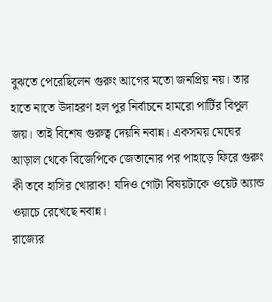বুঝতে পেরেছিলেন গুরুং আগের মতো জনপ্রিয় নয়। তার হাতে নাতে উদাহরণ হল পুর নির্বাচনে হামরো পার্টির বিপুল জয়। তাই বিশেষ গুরুত্ব দেয়নি নবান্ন। একসময় মেঘের আড়াল থেকে বিজেপিকে জেতানোর পর পাহাড়ে ফিরে গুরুং কী তবে হাসির খোরাক! যদিও গোটা বিষয়টাকে ওয়েট অ্যান্ড ওয়াচে রেখেছে নবান্ন।
রাজ্যের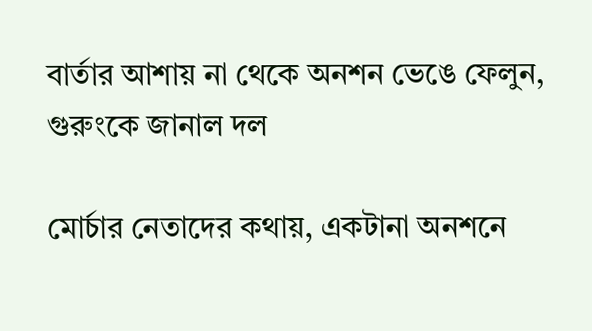বার্তার আশায় না থেকে অনশন ভেঙে ফেলুন, গুরুংকে জানাল দল

মোর্চার নেতাদের কথায়, একটানা অনশনে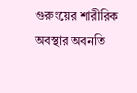গুরুংয়ের শারীরিক অবস্থার অবনতি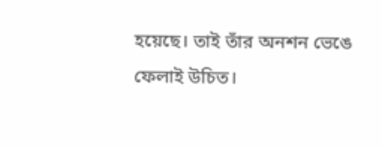হয়েছে। তাই তাঁর অনশন ভেঙে ফেলাই উচিত।